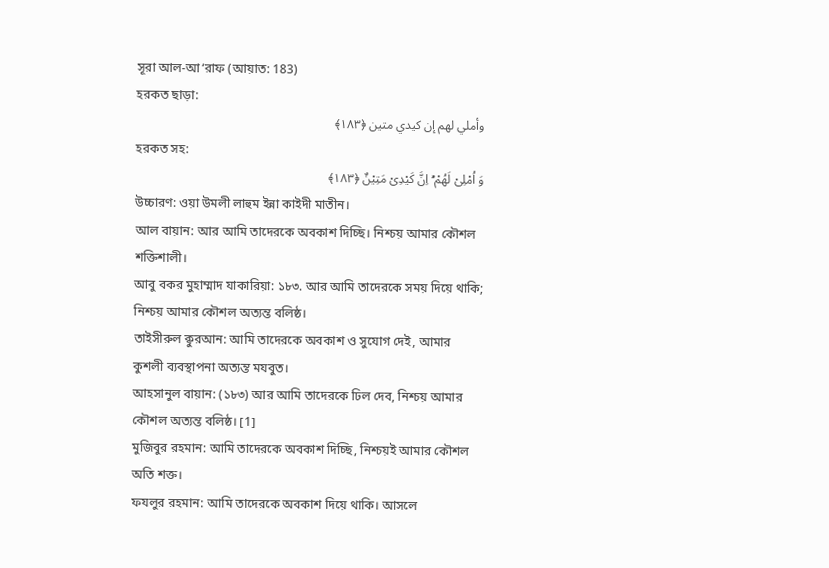সূরা আল-আ‘রাফ (আয়াত: 183)
হরকত ছাড়া:
وأملي لهم إن كيدي متين ﴿١٨٣﴾
হরকত সহ:
وَ اُمْلِیْ لَهُمْ ؕ۟ اِنَّ کَیْدِیْ مَتِیْنٌ ﴿۱۸۳﴾
উচ্চারণ: ওয়া উমলী লাহুম ইন্না কাইদী মাতীন।
আল বায়ান: আর আমি তাদেরকে অবকাশ দিচ্ছি। নিশ্চয় আমার কৌশল শক্তিশালী।
আবু বকর মুহাম্মাদ যাকারিয়া: ১৮৩. আর আমি তাদেরকে সময় দিয়ে থাকি; নিশ্চয় আমার কৌশল অত্যন্ত বলিষ্ঠ।
তাইসীরুল ক্বুরআন: আমি তাদেরকে অবকাশ ও সুযোগ দেই, আমার কুশলী ব্যবস্থাপনা অত্যন্ত মযবুত।
আহসানুল বায়ান: (১৮৩) আর আমি তাদেরকে ঢিল দেব, নিশ্চয় আমার কৌশল অত্যন্ত বলিষ্ঠ। [1]
মুজিবুর রহমান: আমি তাদেরকে অবকাশ দিচ্ছি, নিশ্চয়ই আমার কৌশল অতি শক্ত।
ফযলুর রহমান: আমি তাদেরকে অবকাশ দিয়ে থাকি। আসলে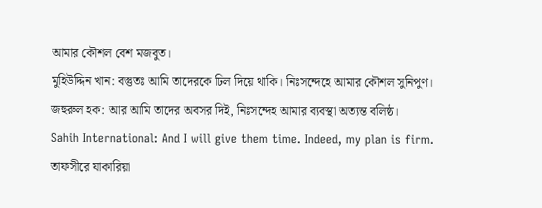আমার কৌশল বেশ মজবুত।
মুহিউদ্দিন খান: বস্তুতঃ আমি তাদেরকে ঢিল দিয়ে থাকি। নিঃসন্দেহে আমার কৌশল সুনিপুণ।
জহুরুল হক: আর আমি তাদের অবসর দিই, নিঃসন্দেহ আমার ব্যবস্থা অত্যন্ত বলিষ্ঠ।
Sahih International: And I will give them time. Indeed, my plan is firm.
তাফসীরে যাকারিয়া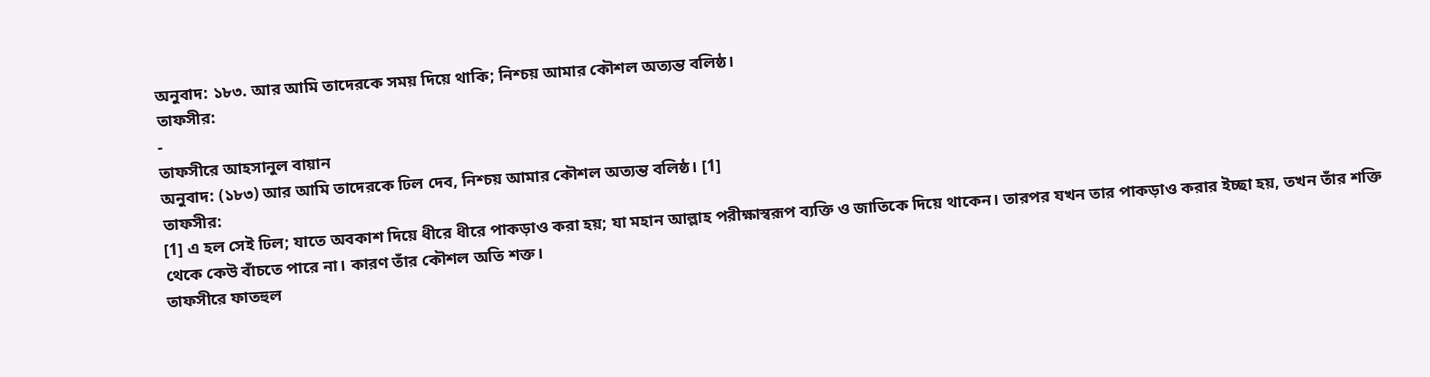অনুবাদ: ১৮৩. আর আমি তাদেরকে সময় দিয়ে থাকি; নিশ্চয় আমার কৌশল অত্যন্ত বলিষ্ঠ।
তাফসীর:
-
তাফসীরে আহসানুল বায়ান
অনুবাদ: (১৮৩) আর আমি তাদেরকে ঢিল দেব, নিশ্চয় আমার কৌশল অত্যন্ত বলিষ্ঠ। [1]
তাফসীর:
[1] এ হল সেই ঢিল; যাতে অবকাশ দিয়ে ধীরে ধীরে পাকড়াও করা হয়; যা মহান আল্লাহ পরীক্ষাস্বরূপ ব্যক্তি ও জাতিকে দিয়ে থাকেন। তারপর যখন তার পাকড়াও করার ইচ্ছা হয়, তখন তাঁর শক্তি থেকে কেউ বাঁচতে পারে না। কারণ তাঁর কৌশল অতি শক্ত।
তাফসীরে ফাতহুল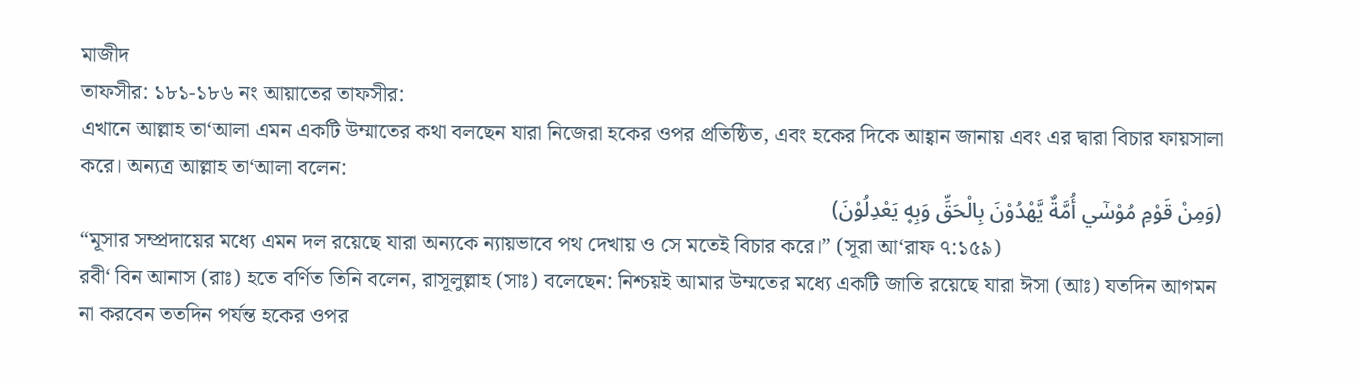মাজীদ
তাফসীর: ১৮১-১৮৬ নং আয়াতের তাফসীর:
এখানে আল্লাহ তা‘আলা এমন একটি উম্মাতের কথা বলছেন যারা নিজেরা হকের ওপর প্রতিষ্ঠিত, এবং হকের দিকে আহ্বান জানায় এবং এর দ্বারা বিচার ফায়সালা করে। অন্যত্র আল্লাহ তা‘আলা বলেন:
(وَمِنْ قَوْمِ مُوْسٰٓي أُمَّةٌ يَّهْدُوْنَ بِالْحَقِّ وَبِه۪ يَعْدِلُوْنَ)
“মূসার সম্প্রদায়ের মধ্যে এমন দল রয়েছে যারা অন্যকে ন্যায়ভাবে পথ দেখায় ও সে মতেই বিচার করে।” (সূরা আ‘রাফ ৭:১৫৯)
রবী‘ বিন আনাস (রাঃ) হতে বর্ণিত তিনি বলেন, রাসূলুল্লাহ (সাঃ) বলেছেন: নিশ্চয়ই আমার উম্মতের মধ্যে একটি জাতি রয়েছে যারা ঈসা (আঃ) যতদিন আগমন না করবেন ততদিন পর্যন্ত হকের ওপর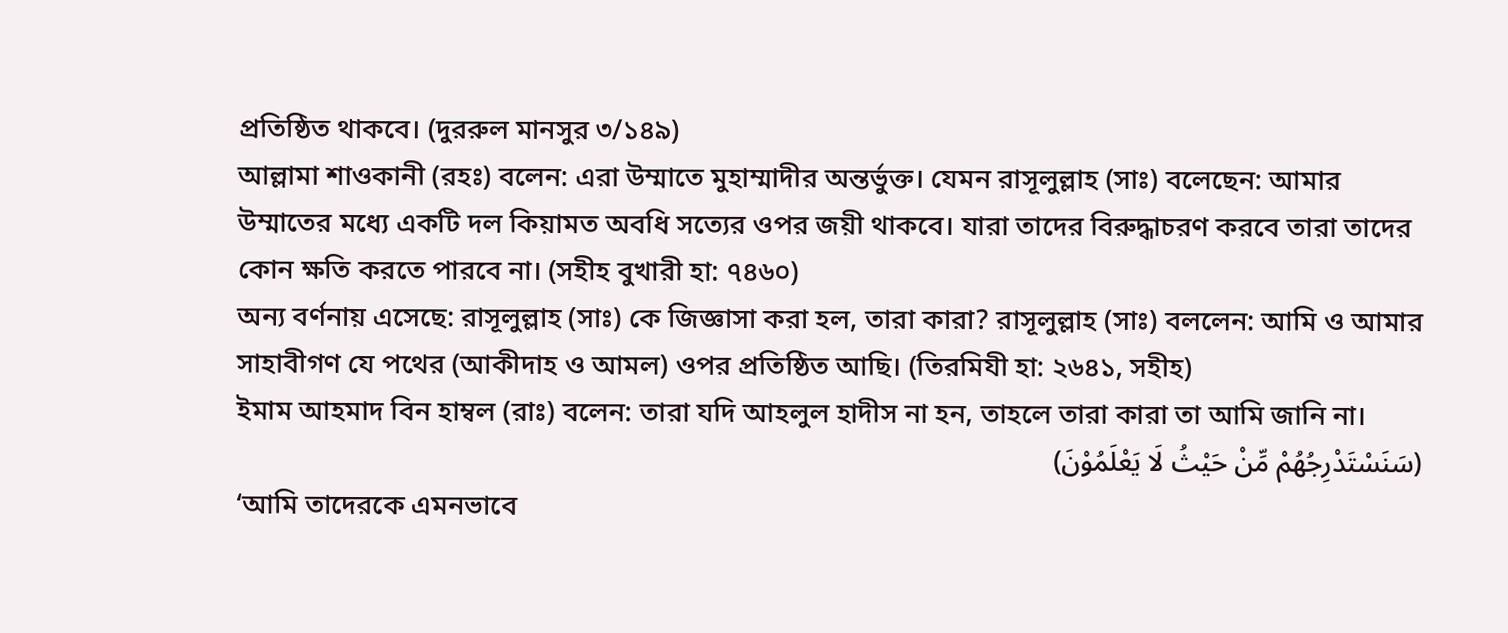প্রতিষ্ঠিত থাকবে। (দুররুল মানসুর ৩/১৪৯)
আল্লামা শাওকানী (রহঃ) বলেন: এরা উম্মাতে মুহাম্মাদীর অন্তর্ভুক্ত। যেমন রাসূলুল্লাহ (সাঃ) বলেছেন: আমার উম্মাতের মধ্যে একটি দল কিয়ামত অবধি সত্যের ওপর জয়ী থাকবে। যারা তাদের বিরুদ্ধাচরণ করবে তারা তাদের কোন ক্ষতি করতে পারবে না। (সহীহ বুখারী হা: ৭৪৬০)
অন্য বর্ণনায় এসেছে: রাসূলুল্লাহ (সাঃ) কে জিজ্ঞাসা করা হল, তারা কারা? রাসূলুল্লাহ (সাঃ) বললেন: আমি ও আমার সাহাবীগণ যে পথের (আকীদাহ ও আমল) ওপর প্রতিষ্ঠিত আছি। (তিরমিযী হা: ২৬৪১, সহীহ)
ইমাম আহমাদ বিন হাম্বল (রাঃ) বলেন: তারা যদি আহলুল হাদীস না হন, তাহলে তারা কারা তা আমি জানি না।
(سَنَسْتَدْرِجُهُمْ مِّنْ حَيْثُ لَا يَعْلَمُوْنَ)
‘আমি তাদেরকে এমনভাবে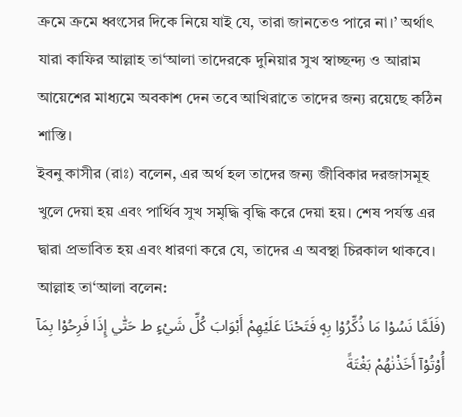ক্রমে ক্রমে ধ্বংসের দিকে নিয়ে যাই যে, তারা জানতেও পারে না।’ অর্থাৎ যারা কাফির আল্লাহ তা‘আলা তাদেরকে দুনিয়ার সুখ স্বাচ্ছন্দ্য ও আরাম আয়েশের মাধ্যমে অবকাশ দেন তবে আখিরাতে তাদের জন্য রয়েছে কঠিন শাস্তি।
ইবনু কাসীর (রাঃ) বলেন, এর অর্থ হল তাদের জন্য জীবিকার দরজাসমূহ খুলে দেয়া হয় এবং পার্থিব সুখ সমৃদ্ধি বৃদ্ধি করে দেয়া হয়। শেষ পর্যন্ত এর দ্বারা প্রভাবিত হয় এবং ধারণা করে যে, তাদের এ অবস্থা চিরকাল থাকবে। আল্লাহ তা‘আলা বলেন:
(فَلَمَّا نَسُوْا مَا ذُكِّرُوْا بِه۪ فَتَحْنَا عَلَيْهِمْ أَبْوَابَ كُلِّ شَيْءٍ ط حَتّٰي إِذَا فَرِحُوْا بِمَآ أُوْتُوْآ أَخَذْنٰهُمْ بَغْتَةً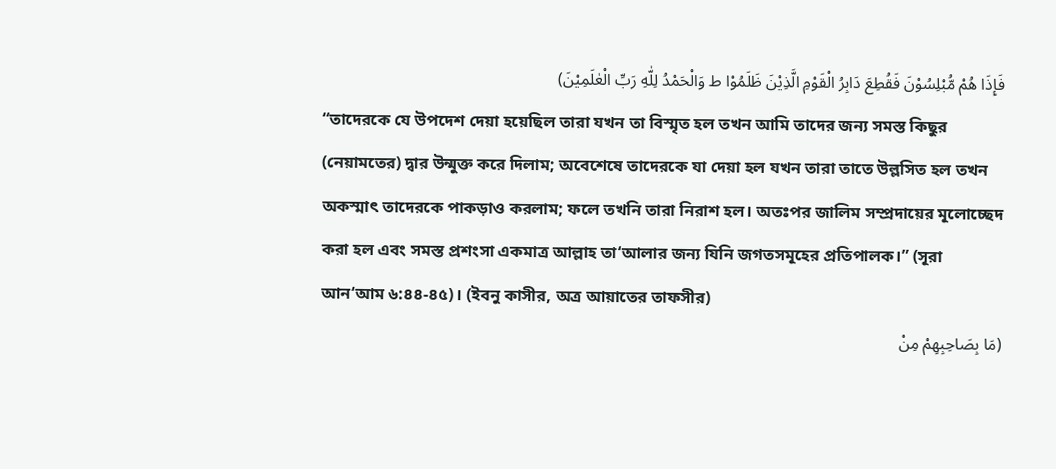فَإِذَا هُمْ مُّبْلِسُوْنَ فَقُطِعَ دَابِرُ الْقَوْمِ الَّذِيْنَ ظَلَمُوْا ط وَالْحَمْدُ لِلّٰهِ رَبِّ الْعٰلَمِيْنَ)
“তাদেরকে যে উপদেশ দেয়া হয়েছিল তারা যখন তা বিস্মৃত হল তখন আমি তাদের জন্য সমস্ত কিছুর (নেয়ামতের) দ্বার উন্মুক্ত করে দিলাম; অবেশেষে তাদেরকে যা দেয়া হল যখন তারা তাতে উল্লসিত হল তখন অকস্মাৎ তাদেরকে পাকড়াও করলাম; ফলে তখনি তারা নিরাশ হল। অতঃপর জালিম সম্প্রদায়ের মূলোচ্ছেদ করা হল এবং সমস্ত প্রশংসা একমাত্র আল্লাহ তা‘আলার জন্য যিনি জগতসমূহের প্রতিপালক।” (সূরা আন‘আম ৬:৪৪-৪৫)। (ইবনু কাসীর, অত্র আয়াতের তাফসীর)
(مَا بِصَاحِبِهِمْ مِنْ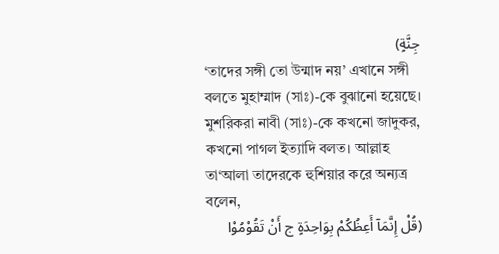جِنَّةٍ)
‘তাদের সঙ্গী তো উন্মাদ নয়’ এখানে সঙ্গী বলতে মুহাম্মাদ (সাঃ)-কে বুঝানো হয়েছে। মুশরিকরা নাবী (সাঃ)-কে কখনো জাদুকর, কখনো পাগল ইত্যাদি বলত। আল্লাহ তা‘আলা তাদেরকে হুশিয়ার করে অন্যত্র বলেন,
(قُلْ إِنَّمَآ أَعِظُكُمْ بِوَاحِدَةٍ ج أَنْ تَقُوْمُوْا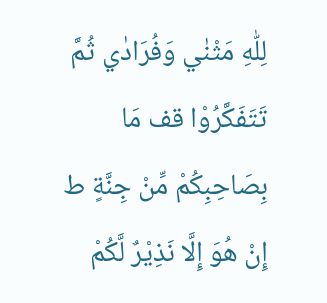لِلّٰهِ مَثْنٰي وَفُرَادٰي ثُمَّ تَتَفَكَّرُوْا قف مَا بِصَاحِبِكُمْ مِّنْ جِنَّةٍ ط إِنْ هُوَ إِلَّا نَذِيْرٌ لَّكُمْ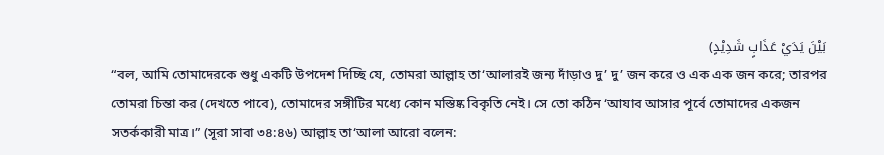بَيْنَ يَدَيْ عَذَابٍ شَدِيْدٍ)
“বল, আমি তোমাদেরকে শুধু একটি উপদেশ দিচ্ছি যে, তোমরা আল্লাহ তা‘আলারই জন্য দাঁড়াও দু’ দু’ জন করে ও এক এক জন করে; তারপর তোমরা চিন্তা কর (দেখতে পাবে), তোমাদের সঙ্গীটির মধ্যে কোন মস্তিষ্ক বিকৃতি নেই। সে তো কঠিন ‘আযাব আসার পূর্বে তোমাদের একজন সতর্ককারী মাত্র।” (সূরা সাবা ৩৪:৪৬) আল্লাহ তা‘আলা আরো বলেন: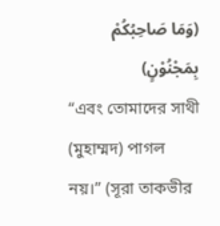(وَمَا صَاحِبُكُمْ بِمَجْنُوْنٍ)
“এবং তোমাদের সাথী (মুহাম্মদ) পাগল নয়।” (সূরা তাকভীর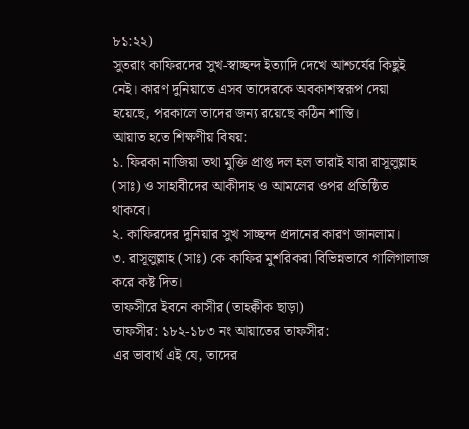৮১:২২)
সুতরাং কাফিরদের সুখ-স্বাচ্ছন্দ ইত্যাদি দেখে আশ্চর্যের কিছুই নেই। কারণ দুনিয়াতে এসব তাদেরকে অবকাশস্বরূপ দেয়া হয়েছে, পরকালে তাদের জন্য রয়েছে কঠিন শাস্তি।
আয়াত হতে শিক্ষণীয় বিষয়:
১. ফিরকা নাজিয়া তথা মুক্তি প্রাপ্ত দল হল তারাই যারা রাসূলুল্লাহ (সাঃ) ও সাহাবীদের আকীদাহ ও আমলের ওপর প্রতিষ্ঠিত থাকবে।
২. কাফিরদের দুনিয়ার সুখ সাচ্ছন্দ প্রদানের কারণ জানলাম।
৩. রাসূলুল্লাহ (সাঃ) কে কাফির মুশরিকরা বিভিন্নভাবে গালিগালাজ করে কষ্ট দিত।
তাফসীরে ইবনে কাসীর (তাহক্বীক ছাড়া)
তাফসীর: ১৮২-১৮৩ নং আয়াতের তাফসীর:
এর ভাবার্থ এই যে, তাদের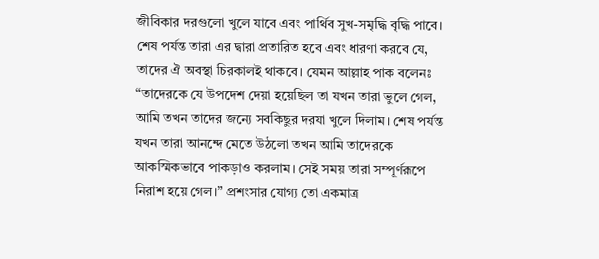জীবিকার দরগুলো খুলে যাবে এবং পার্থিব সুখ-সমৃদ্ধি বৃদ্ধি পাবে। শেষ পর্যন্ত তারা এর দ্বারা প্রতারিত হবে এবং ধারণা করবে যে, তাদের ঐ অবস্থা চিরকালই থাকবে। যেমন আল্লাহ পাক বলেনঃ “তাদেরকে যে উপদেশ দেয়া হয়েছিল তা যখন তারা ভুলে গেল, আমি তখন তাদের জন্যে সবকিছুর দরযা খুলে দিলাম। শেষ পর্যন্ত যখন তারা আনন্দে মেতে উঠলো তখন আমি তাদেরকে আকস্মিকভাবে পাকড়াও করলাম। সেই সময় তারা সম্পূর্ণরূপে নিরাশ হয়ে গেল।” প্রশংসার যোগ্য তো একমাত্র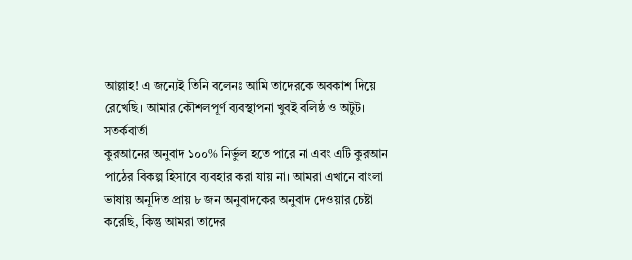আল্লাহ! এ জন্যেই তিনি বলেনঃ আমি তাদেরকে অবকাশ দিয়ে রেখেছি। আমার কৌশলপূর্ণ ব্যবস্থাপনা খুবই বলিষ্ঠ ও অটুট।
সতর্কবার্তা
কুরআনের অনুবাদ ১০০% নির্ভুল হতে পারে না এবং এটি কুরআন পাঠের বিকল্প হিসাবে ব্যবহার করা যায় না। আমরা এখানে বাংলা ভাষায় অনূদিত প্রায় ৮ জন অনুবাদকের অনুবাদ দেওয়ার চেষ্টা করেছি, কিন্তু আমরা তাদের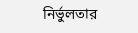নির্ভুলতার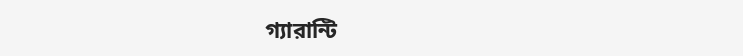গ্যারান্টি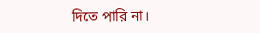দিতে পারি না।